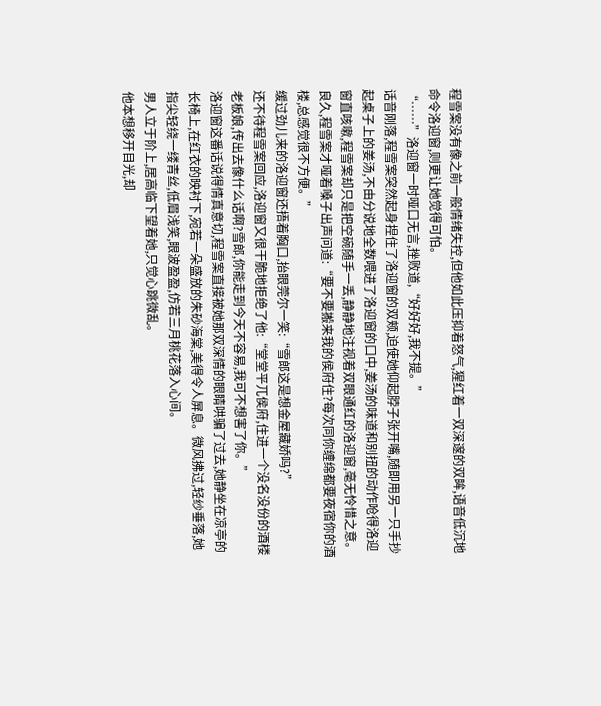程雪案没有像之前一般情绪失控,但他如此压抑着怒气,猩红着一双深邃的双眸,语音低沉地命令洛迎窗,则更让她觉得可怕。
“……”洛迎窗一时哑口无言,挫败道,“好好好,我不提。”
话音刚落,程雪案突然起身捏住了洛迎窗的双颊,迫使她仰起脖子张开嘴,随即用另一只手抄起桌子上的姜汤,不由分说地全数喂进了洛迎窗的口中,姜汤的味道和别扭的动作呛得洛迎窗直咳嗽,程雪案却只是把空碗随手一丢,静静地注视着双眼通红的洛迎窗,毫无怜惜之意。
良久,程雪案才哑着嗓子出声问道:“要不要搬来我的侯府住?每次同你缠绵都要夜宿你的酒楼,总感觉很不方便。”
缓过劲儿来的洛迎窗还捂着胸口,抬眼莞尔一笑:“雪郎这是想金屋藏娇吗?”
还不待程雪案回应,洛迎窗又很干脆地拒绝了他:“堂堂平兀侯府,住进一个没名没份的酒楼老板娘,传出去像什么话啊?雪郎,你能走到今天不容易,我可不想害了你。”
洛迎窗这番话说得情真意切,程雪案直接被她那双深情的眼睛哄骗了过去,她静坐在凉亭的长椅上,在红衣的映衬下,宛若一朵盛放的朱砂海棠,美得令人屏息。微风拂过,轻纱垂落,她指尖轻绕一缕青丝,低眉浅笑,眼波盈盈,仿若三月桃花落入心间。
男人立于阶上,居高临下望着她,只觉心跳微乱。
他本想移开目光,却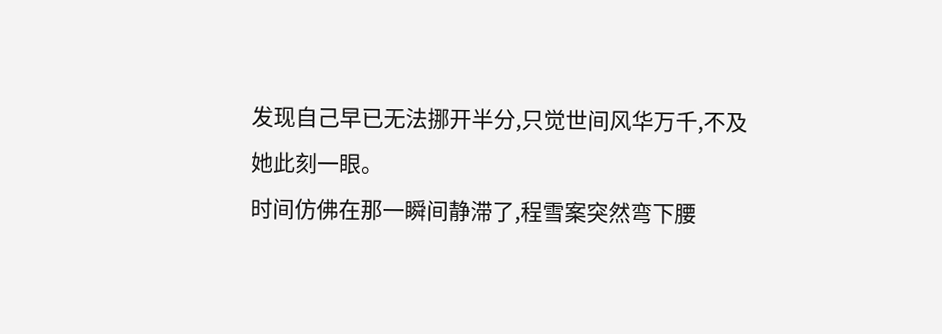发现自己早已无法挪开半分,只觉世间风华万千,不及她此刻一眼。
时间仿佛在那一瞬间静滞了,程雪案突然弯下腰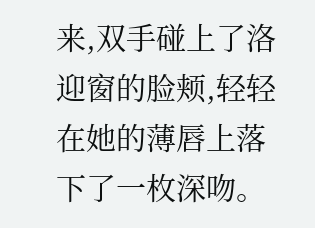来,双手碰上了洛迎窗的脸颊,轻轻在她的薄唇上落下了一枚深吻。